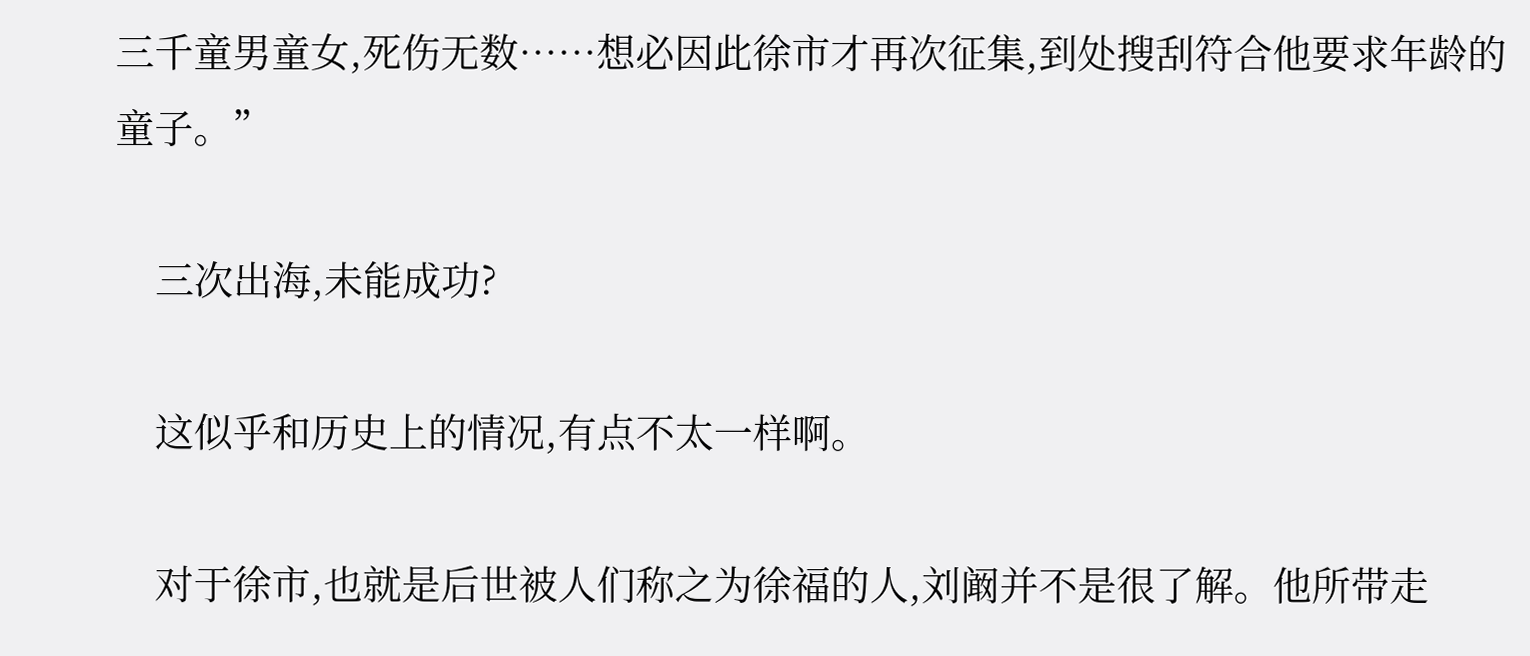三千童男童女,死伤无数……想必因此徐市才再次征集,到处搜刮符合他要求年龄的童子。”

    三次出海,未能成功?

    这似乎和历史上的情况,有点不太一样啊。

    对于徐市,也就是后世被人们称之为徐福的人,刘阚并不是很了解。他所带走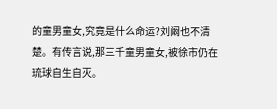的童男童女,究竟是什么命运?刘阚也不清楚。有传言说,那三千童男童女,被徐市仍在琉球自生自灭。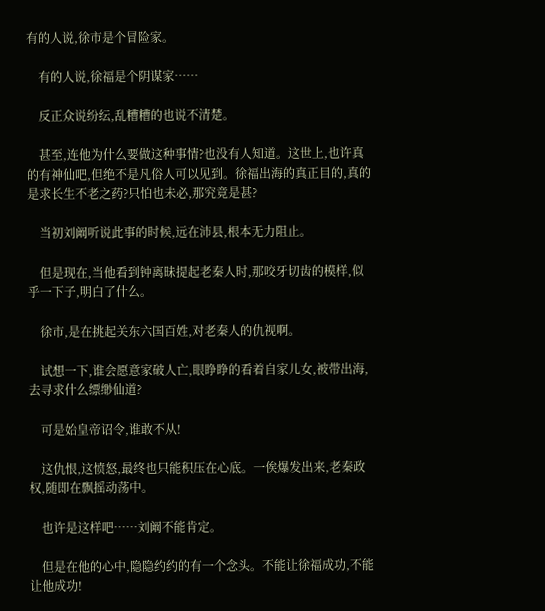有的人说,徐市是个冒险家。

    有的人说,徐福是个阴谋家……

    反正众说纷纭,乱糟糟的也说不清楚。

    甚至,连他为什么要做这种事情?也没有人知道。这世上,也许真的有神仙吧,但绝不是凡俗人可以见到。徐福出海的真正目的,真的是求长生不老之药?只怕也未必,那究竟是甚?

    当初刘阚听说此事的时候,远在沛县,根本无力阻止。

    但是现在,当他看到钟离昧提起老秦人时,那咬牙切齿的模样,似乎一下子,明白了什么。

    徐市,是在挑起关东六国百姓,对老秦人的仇视啊。

    试想一下,谁会愿意家破人亡,眼睁睁的看着自家儿女,被带出海,去寻求什么缥缈仙道?

    可是始皇帝诏令,谁敢不从!

    这仇恨,这愤怒,最终也只能积压在心底。一俟爆发出来,老秦政权,随即在飘摇动荡中。

    也许是这样吧……刘阚不能肯定。

    但是在他的心中,隐隐约约的有一个念头。不能让徐福成功,不能让他成功!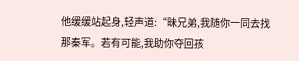他缓缓站起身,轻声道:“昧兄弟,我随你一同去找那秦军。若有可能,我助你夺回孩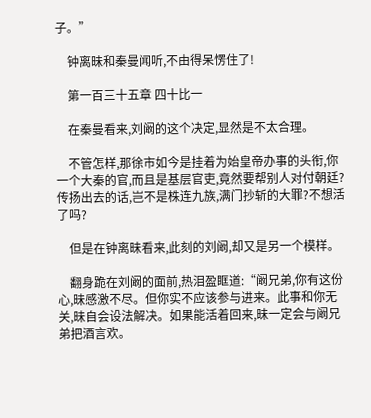子。”

    钟离昧和秦曼闻听,不由得呆愣住了!

    第一百三十五章 四十比一

    在秦曼看来,刘阚的这个决定,显然是不太合理。

    不管怎样,那徐市如今是挂着为始皇帝办事的头衔,你一个大秦的官,而且是基层官吏,竟然要帮别人对付朝廷?传扬出去的话,岂不是株连九族,满门抄斩的大罪?不想活了吗?

    但是在钟离昧看来,此刻的刘阚,却又是另一个模样。

    翻身跪在刘阚的面前,热泪盈眶道:“阚兄弟,你有这份心,昧感激不尽。但你实不应该参与进来。此事和你无关,昧自会设法解决。如果能活着回来,昧一定会与阚兄弟把酒言欢。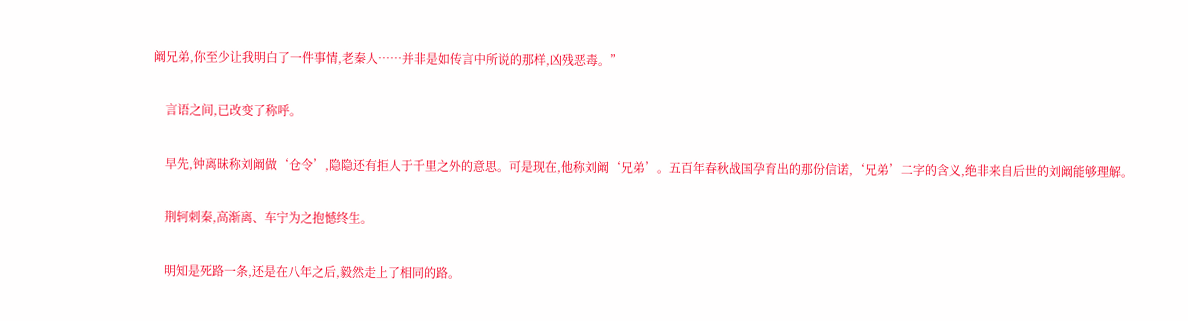阚兄弟,你至少让我明白了一件事情,老秦人……并非是如传言中所说的那样,凶残恶毒。”

    言语之间,已改变了称呼。

    早先,钟离昧称刘阚做‘仓令’,隐隐还有拒人于千里之外的意思。可是现在,他称刘阚‘兄弟’。五百年春秋战国孕育出的那份信诺,‘兄弟’二字的含义,绝非来自后世的刘阚能够理解。

    荆轲刺秦,高渐离、车宁为之抱憾终生。

    明知是死路一条,还是在八年之后,毅然走上了相同的路。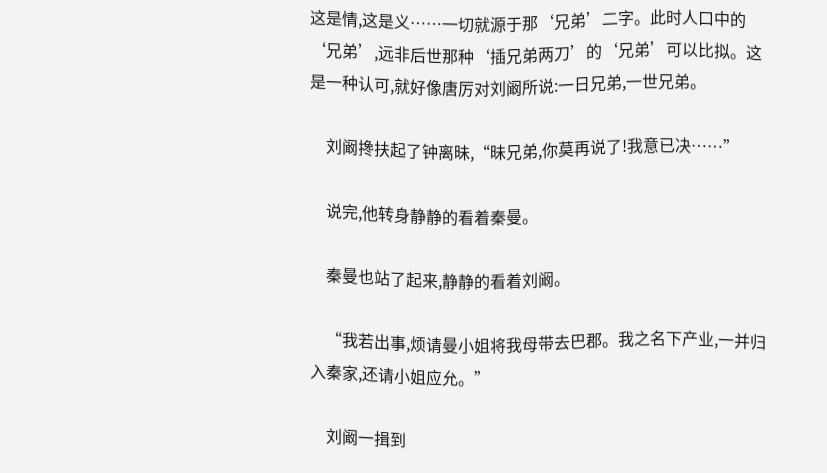这是情,这是义……一切就源于那‘兄弟’二字。此时人口中的‘兄弟’,远非后世那种‘插兄弟两刀’的‘兄弟’可以比拟。这是一种认可,就好像唐厉对刘阚所说:一日兄弟,一世兄弟。

    刘阚搀扶起了钟离昧,“昧兄弟,你莫再说了!我意已决……”

    说完,他转身静静的看着秦曼。

    秦曼也站了起来,静静的看着刘阚。

    “我若出事,烦请曼小姐将我母带去巴郡。我之名下产业,一并归入秦家,还请小姐应允。”

    刘阚一揖到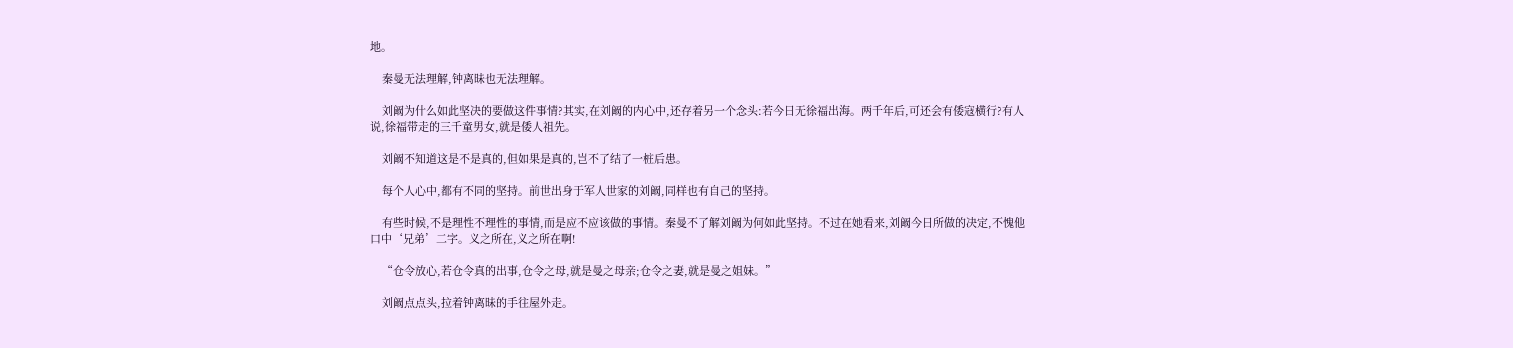地。

    秦曼无法理解,钟离昧也无法理解。

    刘阚为什么如此坚决的要做这件事情?其实,在刘阚的内心中,还存着另一个念头:若今日无徐福出海。两千年后,可还会有倭寇横行?有人说,徐福带走的三千童男女,就是倭人祖先。

    刘阚不知道这是不是真的,但如果是真的,岂不了结了一桩后患。

    每个人心中,都有不同的坚持。前世出身于军人世家的刘阚,同样也有自己的坚持。

    有些时候,不是理性不理性的事情,而是应不应该做的事情。秦曼不了解刘阚为何如此坚持。不过在她看来,刘阚今日所做的决定,不愧他口中‘兄弟’二字。义之所在,义之所在啊!

    “仓令放心,若仓令真的出事,仓令之母,就是曼之母亲;仓令之妻,就是曼之姐妹。”

    刘阚点点头,拉着钟离昧的手往屋外走。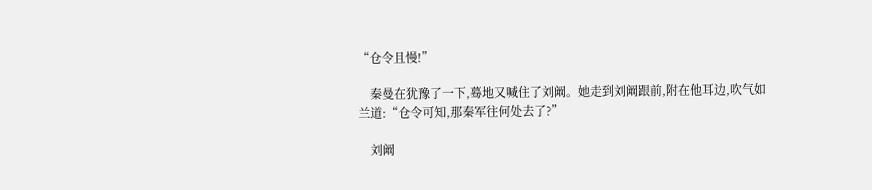“仓令且慢!”

    秦曼在犹豫了一下,蓦地又喊住了刘阚。她走到刘阚跟前,附在他耳边,吹气如兰道:“仓令可知,那秦军往何处去了?”

    刘阚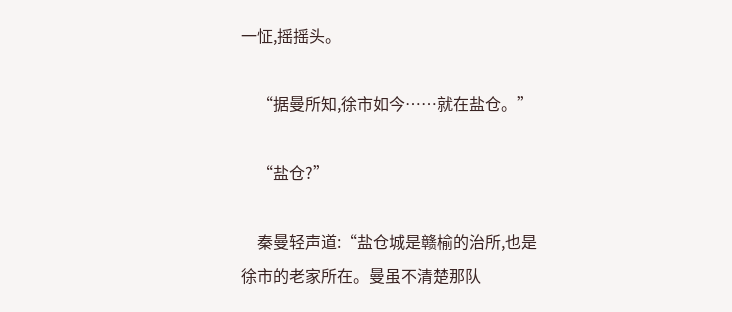一怔,摇摇头。

    “据曼所知,徐市如今……就在盐仓。”

    “盐仓?”

    秦曼轻声道:“盐仓城是赣榆的治所,也是徐市的老家所在。曼虽不清楚那队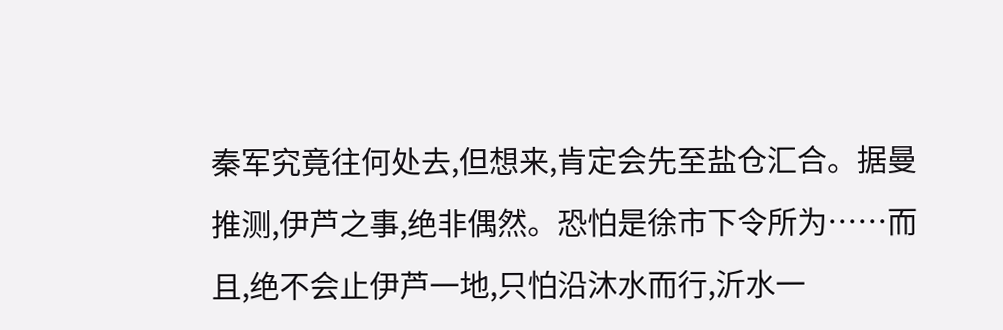秦军究竟往何处去,但想来,肯定会先至盐仓汇合。据曼推测,伊芦之事,绝非偶然。恐怕是徐市下令所为……而且,绝不会止伊芦一地,只怕沿沐水而行,沂水一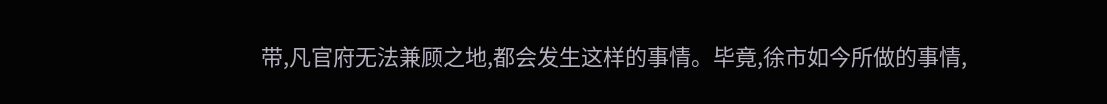带,凡官府无法兼顾之地,都会发生这样的事情。毕竟,徐市如今所做的事情,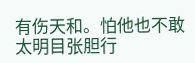有伤天和。怕他也不敢太明目张胆行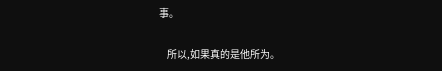事。

    所以,如果真的是他所为。